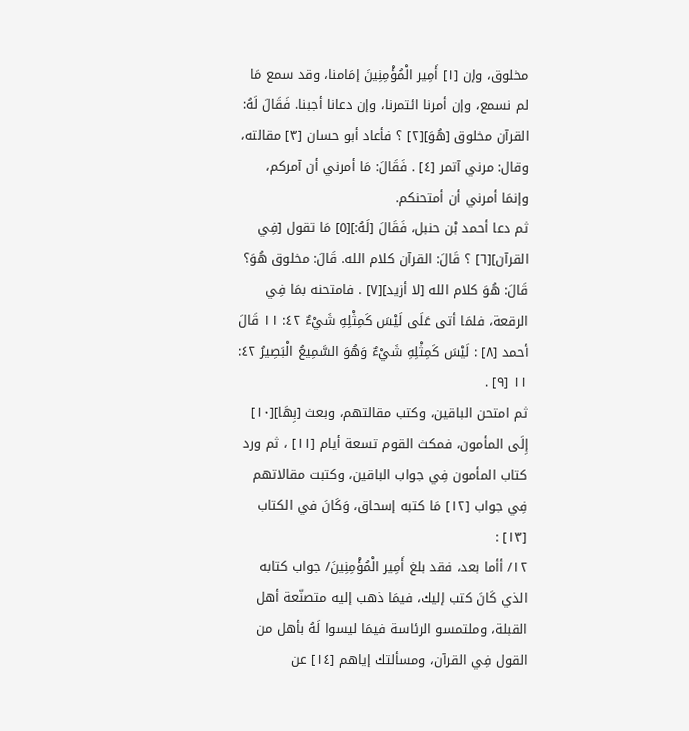مخلوق، وإن [١] أَمِير الْمُؤْمِنِينَ إمَامنا، وقد سمع مَا لم نسمع، وإن أمرنا ائتمرنا، وإن دعانا أجبنا. فَقَالَ لَهُ: القرآن مخلوق [هُوَ][٢] ؟ فأعاد أبو حسان [٣] مقالته، وقال: مرني آتمر [٤] . فَقَالَ: مَا أمرني أن آمركم، وإنمَا أمرني أن أمتحنكم.
ثم دعا أحمد بْن حنبل، فَقَالَ [لَهُ:][٥] مَا تقول [فِي القرآن][٦] ؟ قَالَ: القرآن كلام الله. قَالَ: مخلوق هُوَ؟ قَالَ: هُوَ كلام الله [لا أزيد][٧] . فامتحنه بمَا فِي الرقعة، فلمَا أتى عَلَى لَيْسَ كَمِثْلِهِ شَيْءٌ ٤٢: ١١ قَالَ أحمد [٨] : لَيْسَ كَمِثْلِهِ شَيْءٌ وَهُوَ السَّمِيعُ الْبَصِيرُ ٤٢: ١١ [٩] .
ثم امتحن الباقين، وكتب مقالتهم، وبعث [بِهَا][١٠] إِلَى المأمون، فمكث القوم تسعة أيام [١١] ، ثم ورد كتاب المأمون فِي جواب الباقين، وكتبت مقالاتهم فِي جواب [١٢] مَا كتبه إسحاق، وَكَانَ في الكتاب [١٣] :
١٢/ أأما بعد، فقد بلغ أَمِير الْمُؤْمِنِينَ/ جواب كتابه الذي كَانَ كتب إليك، فيمَا ذهب إليه متصنّعة أهل القبلة، وملتمسو الرئاسة فيمَا ليسوا لَهُ بأهل من القول فِي القرآن، ومسألتك إياهم [١٤] عن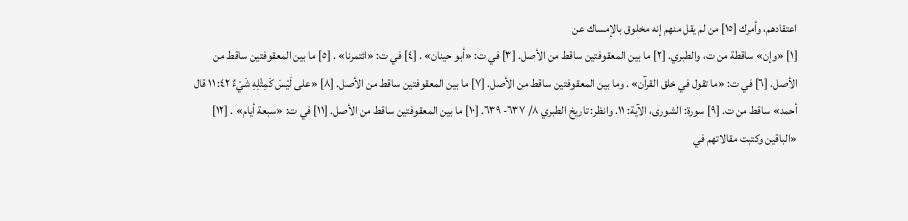اعتقادهم، وأمرك [١٥] من لم يقل منهم إنه مخلوق بالإمساك عن
[١] «وإن» ساقطة من ت، والطبري. [٢] ما بين المعقوفتين ساقط من الأصل. [٣] في ت: «أبو حينان» . [٤] في ت: «ائتمرنا» . [٥] ما بين المعقوفتين ساقط من الأصل. [٦] في ت: «ما تقول في خلق القرآن» . وما بين المعقوفتين ساقط من الأصل. [٧] ما بين المعقوفتين ساقط من الأصل. [٨] «على لَيْسَ كَمِثْلِهِ شَيْءٌ ٤٢: ١١ قال أحمد» ساقط من ت. [٩] سورة: الشورى، الآية: ١١. وانظر: تاريخ الطبري ٨/ ٦٣٧- ٦٣٩. [١٠] ما بين المعقوفتين ساقط من الأصل. [١١] في ت: «سبعة أيام» . [١٢] «الباقين وكتبت مقالاتهم في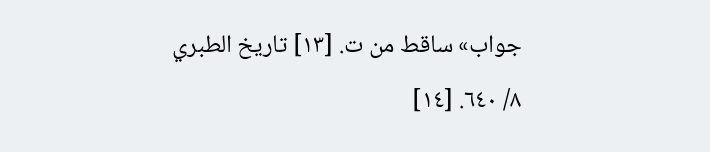جواب» ساقط من ت. [١٣] تاريخ الطبري ٨/ ٦٤٠. [١٤]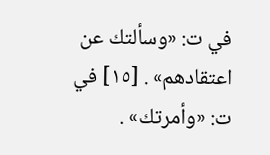في ت: «وسألتك عن اعتقادهم» . [١٥] في ت: «وأمرتك» .